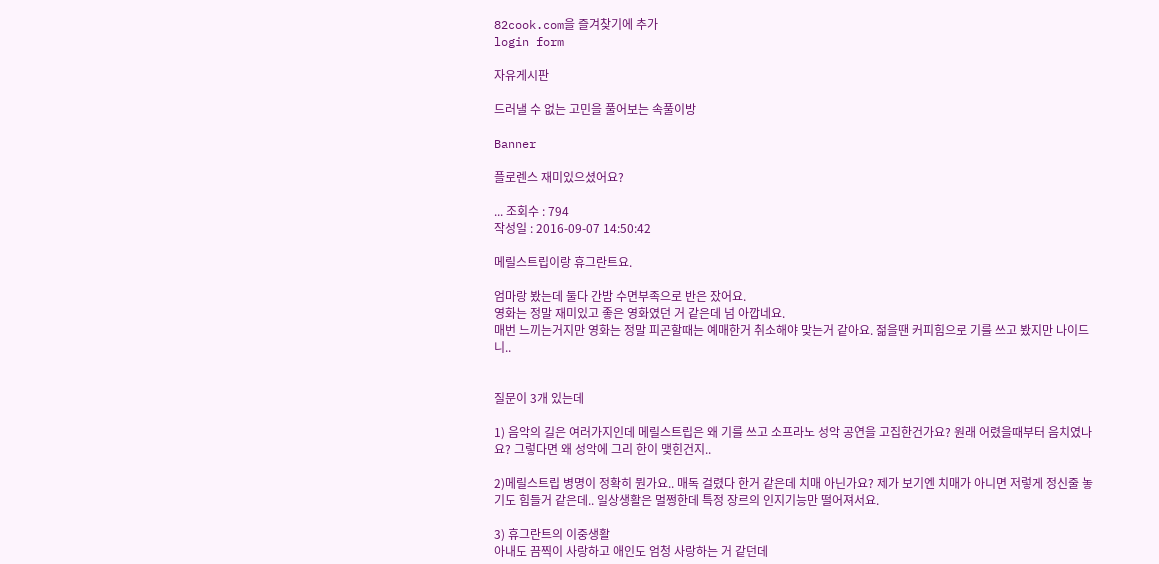82cook.com을 즐겨찾기에 추가
login form

자유게시판

드러낼 수 없는 고민을 풀어보는 속풀이방

Banner

플로렌스 재미있으셨어요?

... 조회수 : 794
작성일 : 2016-09-07 14:50:42

메릴스트립이랑 휴그란트요.

엄마랑 봤는데 둘다 간밤 수면부족으로 반은 잤어요.
영화는 정말 재미있고 좋은 영화였던 거 같은데 넘 아깝네요.
매번 느끼는거지만 영화는 정말 피곤할때는 예매한거 취소해야 맞는거 같아요. 젊을땐 커피힘으로 기를 쓰고 봤지만 나이드니..


질문이 3개 있는데

1) 음악의 길은 여러가지인데 메릴스트립은 왜 기를 쓰고 소프라노 성악 공연을 고집한건가요? 원래 어렸을때부터 음치였나요? 그렇다면 왜 성악에 그리 한이 맺힌건지..

2)메릴스트립 병명이 정확히 뭔가요.. 매독 걸렸다 한거 같은데 치매 아닌가요? 제가 보기엔 치매가 아니면 저렇게 정신줄 놓기도 힘들거 같은데.. 일상생활은 멀쩡한데 특정 장르의 인지기능만 떨어져서요.

3) 휴그란트의 이중생활
아내도 끔찍이 사랑하고 애인도 엄청 사랑하는 거 같던데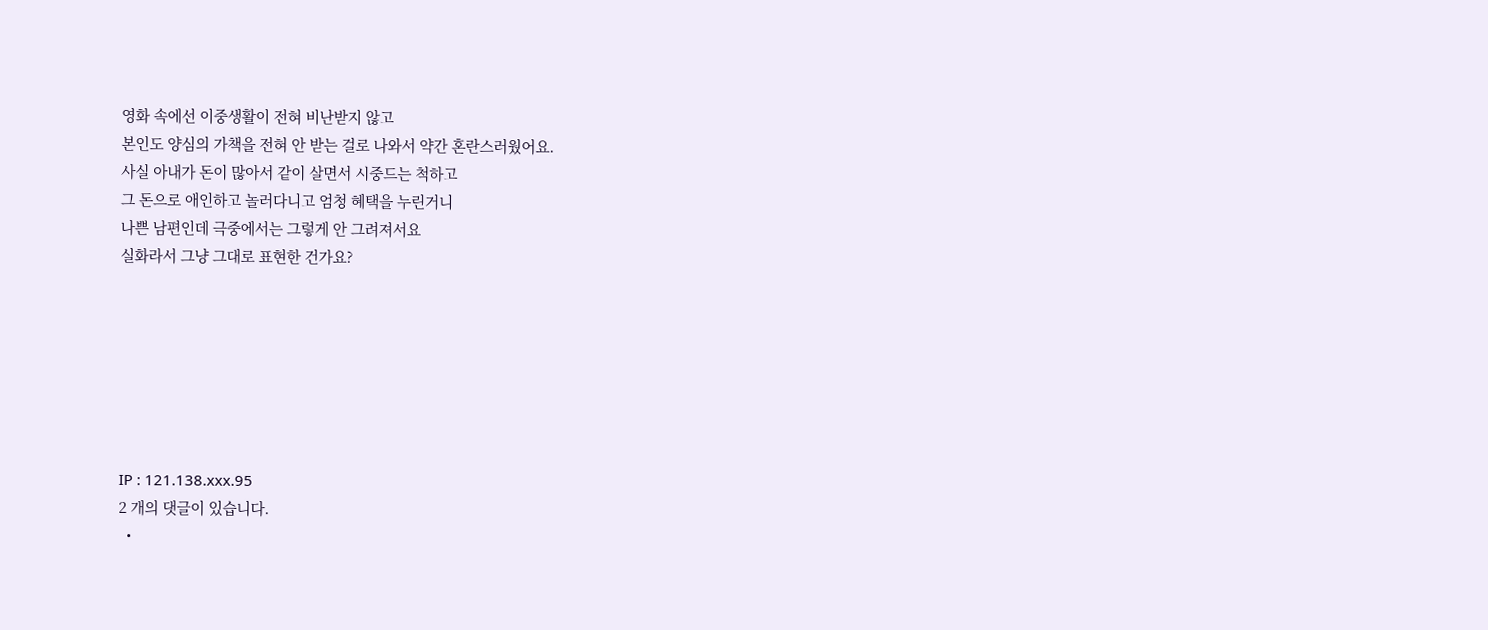영화 속에선 이중생활이 전혀 비난받지 않고
본인도 양심의 가책을 전혀 안 받는 걸로 나와서 약간 혼란스러웠어요.
사실 아내가 돈이 많아서 같이 살면서 시중드는 척하고
그 돈으로 애인하고 놀러다니고 엄청 혜택을 누린거니
나쁜 남편인데 극중에서는 그렇게 안 그려져서요
실화라서 그냥 그대로 표현한 건가요?







IP : 121.138.xxx.95
2 개의 댓글이 있습니다.
  •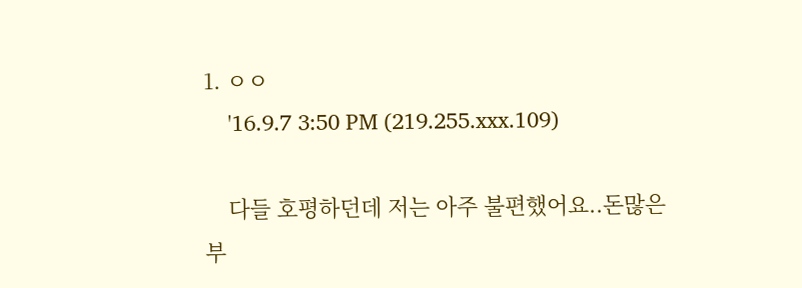1. ㅇㅇ
    '16.9.7 3:50 PM (219.255.xxx.109)

    다들 호평하던데 저는 아주 불편했어요..돈많은 부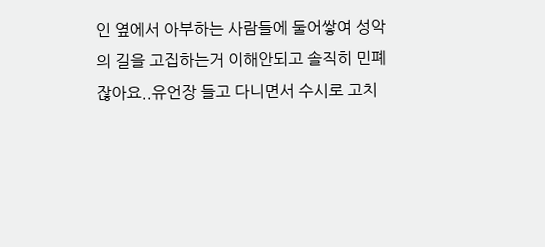인 옆에서 아부하는 사람들에 둘어쌓여 성악의 길을 고집하는거 이해안되고 솔직히 민폐잖아요..유언장 들고 다니면서 수시로 고치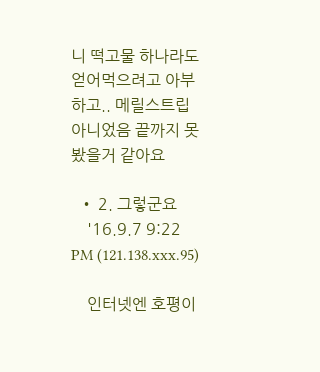니 떡고물 하나라도 얻어먹으려고 아부하고.. 메릴스트립 아니었음 끝까지 못봤을거 같아요

  • 2. 그렇군요
    '16.9.7 9:22 PM (121.138.xxx.95)

    인터넷엔 호평이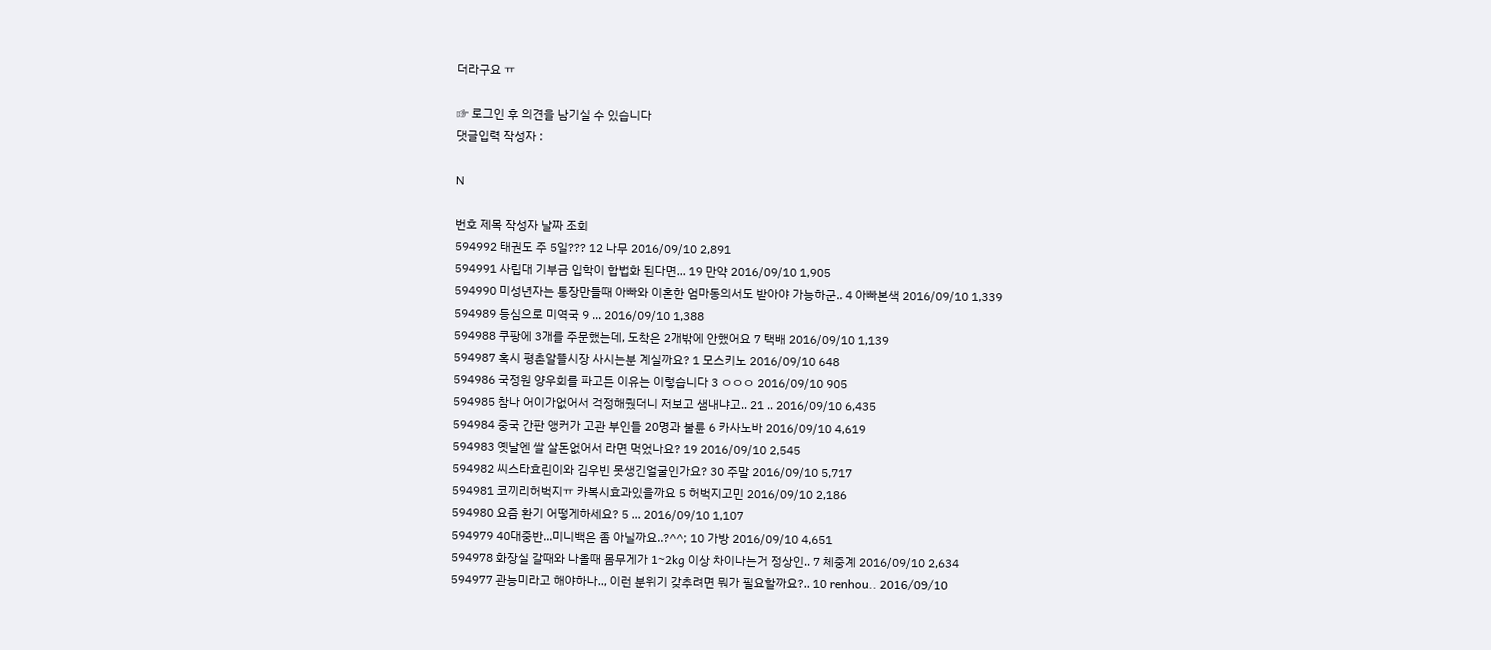더라구요 ㅠ

☞ 로그인 후 의견을 남기실 수 있습니다
댓글입력 작성자 :

N

번호 제목 작성자 날짜 조회
594992 태권도 주 5일??? 12 나무 2016/09/10 2,891
594991 사립대 기부금 입학이 합법화 된다면... 19 만약 2016/09/10 1,905
594990 미성년자는 통장만들때 아빠와 이혼한 엄마동의서도 받아야 가능하군.. 4 아빠본색 2016/09/10 1,339
594989 등심으로 미역국 9 ... 2016/09/10 1,388
594988 쿠팡에 3개를 주문했는데, 도착은 2개밖에 안했어요 7 택배 2016/09/10 1,139
594987 혹시 평촌알뜰시장 사시는분 계실까요? 1 모스키노 2016/09/10 648
594986 국정원 양우회를 파고든 이유는 이렇습니다 3 ㅇㅇㅇ 2016/09/10 905
594985 참나 어이가없어서 걱정해줬더니 저보고 샘내냐고.. 21 .. 2016/09/10 6,435
594984 중국 간판 앵커가 고관 부인들 20명과 불륜 6 카사노바 2016/09/10 4,619
594983 옛날엔 쌀 살돈없어서 라면 먹었나요? 19 2016/09/10 2,545
594982 씨스타효린이와 김우빈 못생긴얼굴인가요? 30 주말 2016/09/10 5,717
594981 코끼리허벅지ㅠ 카복시효과있을까요 5 허벅지고민 2016/09/10 2,186
594980 요즘 환기 어떻게하세요? 5 ... 2016/09/10 1,107
594979 40대중반...미니백은 좀 아닐까요..?^^; 10 가방 2016/09/10 4,651
594978 화장실 갈때와 나올때 몸무게가 1~2kg 이상 차이나는거 정상인.. 7 체중계 2016/09/10 2,634
594977 관능미라고 해야하나.., 이런 분위기 갖추려면 뭐가 필요할까요?.. 10 renhou.. 2016/09/10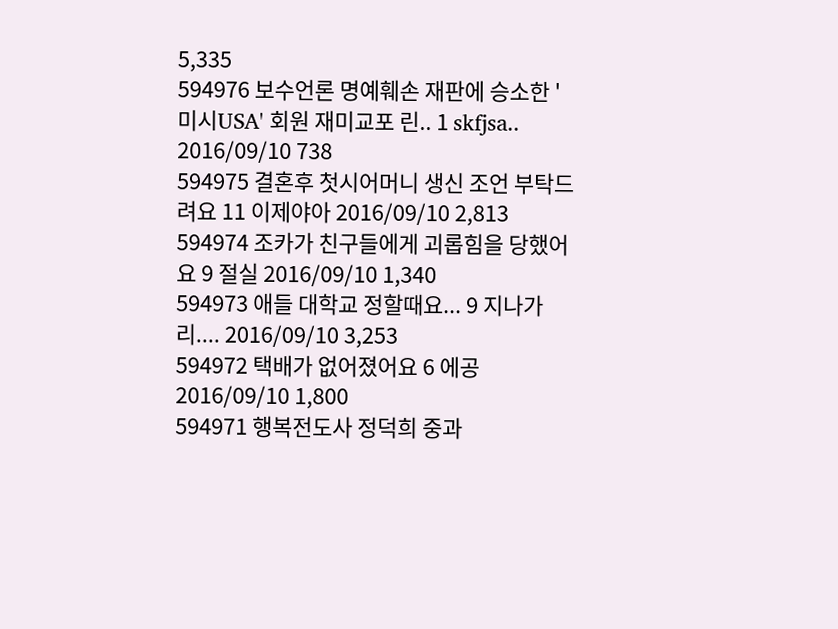5,335
594976 보수언론 명예훼손 재판에 승소한 '미시USA' 회원 재미교포 린.. 1 skfjsa.. 2016/09/10 738
594975 결혼후 첫시어머니 생신 조언 부탁드려요 11 이제야아 2016/09/10 2,813
594974 조카가 친구들에게 괴롭힘을 당했어요 9 절실 2016/09/10 1,340
594973 애들 대학교 정할때요... 9 지나가리.... 2016/09/10 3,253
594972 택배가 없어졌어요 6 에공 2016/09/10 1,800
594971 행복전도사 정덕희 중과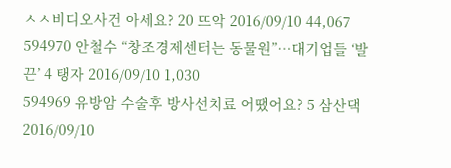ㅅㅅ비디오사건 아세요? 20 뜨악 2016/09/10 44,067
594970 안철수 “창조경제센터는 동물원”…대기업들 ‘발끈’ 4 탱자 2016/09/10 1,030
594969 유방암 수술후 방사선치료 어땠어요? 5 삼산댁 2016/09/10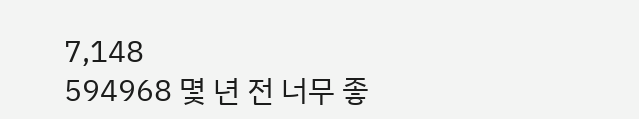7,148
594968 몇 년 전 너무 좋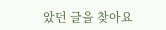았던 글을 찾아요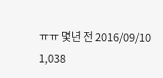ㅠㅠ 몇년 전 2016/09/10 1,038